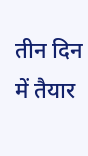तीन दिन में तैयार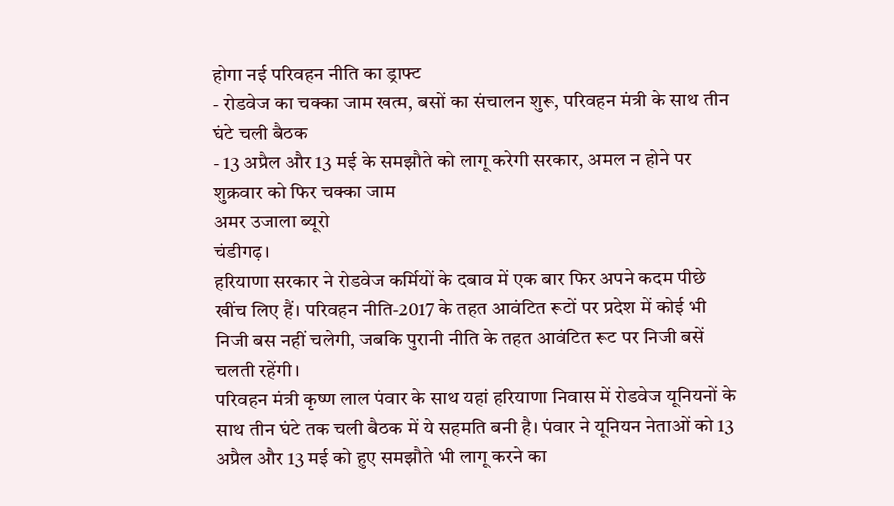होगा नई परिवहन नीति का ड्राफ्ट
- रोडवेज का चक्का जाम खत्म, बसों का संचालन शुरू, परिवहन मंत्री के साथ तीन घंटे चली बैठक
- 13 अप्रैल और 13 मई के समझौते को लागू करेगी सरकार, अमल न होने पर शुक्रवार को फिर चक्का जाम
अमर उजाला ब्यूरो
चंडीगढ़।
हरियाणा सरकार ने रोडवेज कर्मियों के दबाव में एक बार फिर अपने कदम पीछे खींच लिए हैं। परिवहन नीति-2017 के तहत आवंटित रूटों पर प्रदेश में कोई भी निजी बस नहीं चलेगी, जबकि पुरानी नीति के तहत आवंटित रूट पर निजी बसें चलती रहेंगी।
परिवहन मंत्री कृष्ण लाल पंवार के साथ यहां हरियाणा निवास में रोडवेज यूनियनों के साथ तीन घंटे तक चली बैठक में ये सहमति बनी है। पंवार ने यूनियन नेताओं को 13 अप्रैल और 13 मई को हुए समझौते भी लागू करने का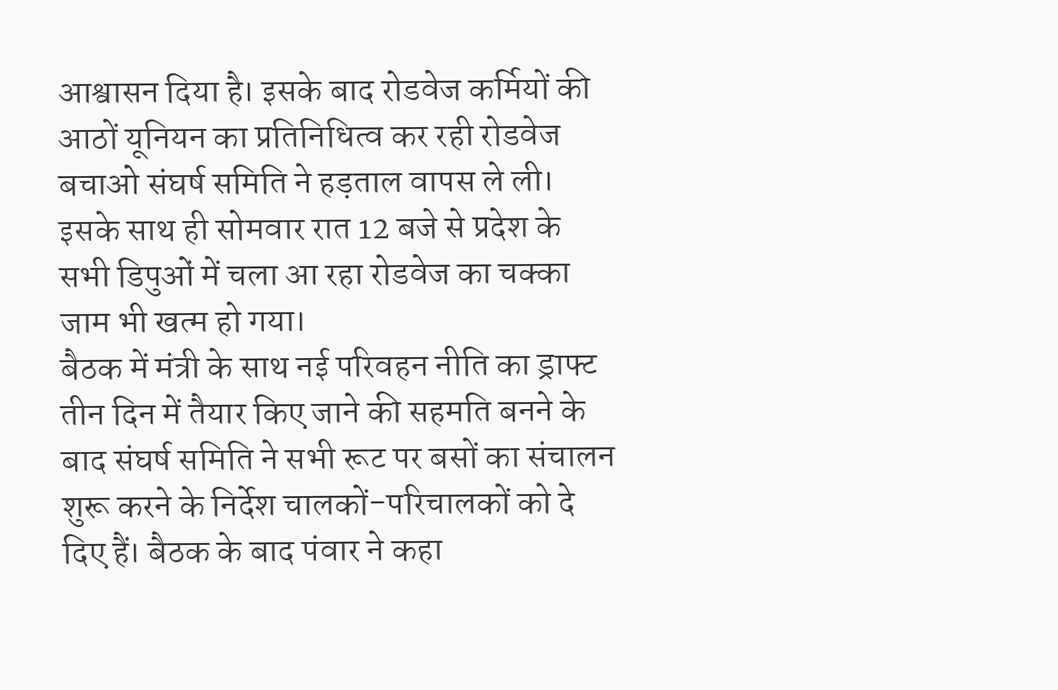आश्वासन दिया है। इसके बाद रोडवेज कर्मियों की आठों यूनियन का प्रतिनिधित्व कर रही रोडवेज बचाओ संघर्ष समिति ने हड़ताल वापस ले ली। इसके साथ ही सोमवार रात 12 बजे से प्रदेश के सभी डिपुओं में चला आ रहा रोडवेज का चक्का जाम भी खत्म हो गया।
बैठक में मंत्री के साथ नई परिवहन नीति का ड्राफ्ट तीन दिन में तैयार किए जाने की सहमति बनने के बाद संघर्ष समिति ने सभी रूट पर बसों का संचालन शुरू करने के निर्देश चालकों-परिचालकों को दे दिए हैं। बैठक के बाद पंवार ने कहा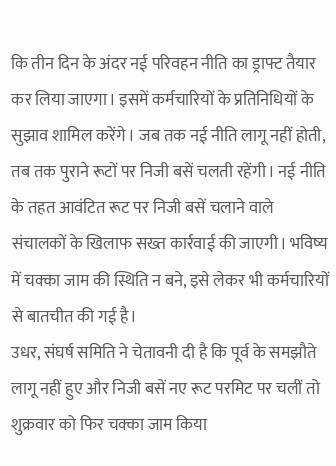कि तीन दिन के अंदर नई परिवहन नीति का ड्राफ्ट तैयार कर लिया जाएगा। इसमें कर्मचारियों के प्रतिनिधियों के सुझाव शामिल करेंगे। जब तक नई नीति लागू नहीं होती, तब तक पुराने रूटों पर निजी बसें चलती रहेंगी। नई नीति के तहत आवंटित रूट पर निजी बसें चलाने वाले संचालकों के खिलाफ सख्त कार्रवाई की जाएगी। भविष्य में चक्का जाम की स्थिति न बने, इसे लेकर भी कर्मचारियों से बातचीत की गई है।
उधर, संघर्ष समिति ने चेतावनी दी है कि पूर्व के समझौते लागू नहीं हुए और निजी बसें नए रूट परमिट पर चलीं तो शुक्रवार को फिर चक्का जाम किया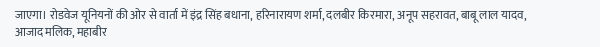जाएगा। रोडवेज यूनियनों की ओर से वार्ता में इंद्र सिंह बधाना, हरिनारायण शर्मा, दलबीर किरमारा, अनूप सहरावत, बाबू लाल यादव, आजाद मलिक, महाबीर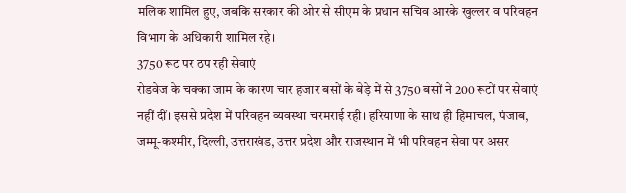मलिक शामिल हुए, जबकि सरकार की ओर से सीएम के प्रधान सचिव आरके खुल्लर व परिवहन विभाग के अधिकारी शामिल रहे।
3750 रूट पर ठप रही सेवाएं
रोडवेज के चक्का जाम के कारण चार हजार बसों के बेड़े में से 3750 बसों ने 200 रूटों पर सेवाएं नहीं दीं। इससे प्रदेश में परिवहन व्यवस्था चरमराई रही। हरियाणा के साथ ही हिमाचल, पंजाब, जम्मू-कश्मीर, दिल्ली, उत्तराखंड, उत्तर प्रदेश और राजस्थान में भी परिवहन सेवा पर असर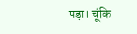पड़ा। चूंकि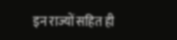इन राज्यों सहित ही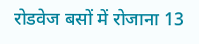रोडवेज बसों में रोजाना 13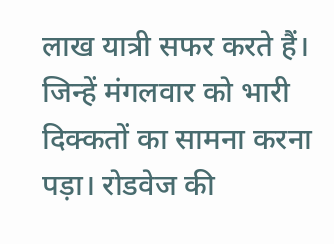लाख यात्री सफर करते हैं। जिन्हें मंगलवार को भारी दिक्कतों का सामना करना पड़ा। रोडवेज की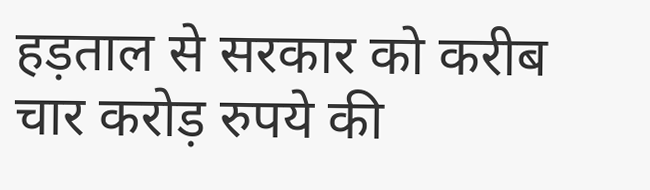हड़ताल से सरकार को करीब चार करोड़ रुपये की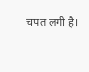चपत लगी है।